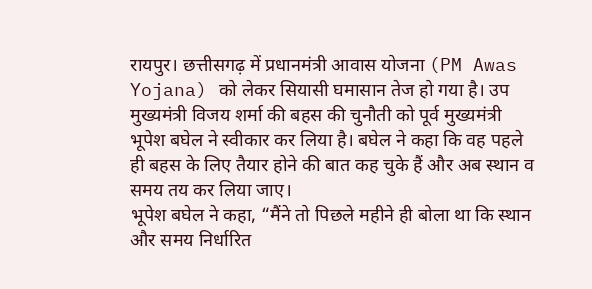रायपुर। छत्तीसगढ़ में प्रधानमंत्री आवास योजना (PM Awas Yojana) को लेकर सियासी घमासान तेज हो गया है। उप मुख्यमंत्री विजय शर्मा की बहस की चुनौती को पूर्व मुख्यमंत्री भूपेश बघेल ने स्वीकार कर लिया है। बघेल ने कहा कि वह पहले ही बहस के लिए तैयार होने की बात कह चुके हैं और अब स्थान व समय तय कर लिया जाए।
भूपेश बघेल ने कहा, “मैंने तो पिछले महीने ही बोला था कि स्थान और समय निर्धारित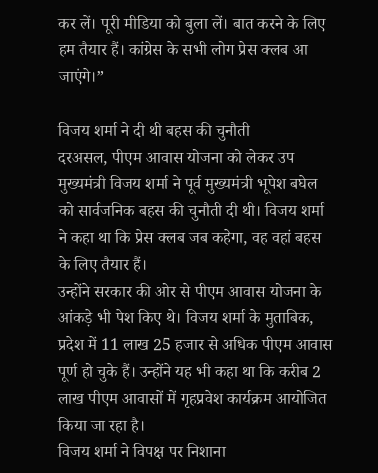कर लें। पूरी मीडिया को बुला लें। बात करने के लिए हम तैयार हैं। कांग्रेस के सभी लोग प्रेस क्लब आ जाएंगे।”

विजय शर्मा ने दी थी बहस की चुनौती
दरअसल, पीएम आवास योजना को लेकर उप मुख्यमंत्री विजय शर्मा ने पूर्व मुख्यमंत्री भूपेश बघेल को सार्वजनिक बहस की चुनौती दी थी। विजय शर्मा ने कहा था कि प्रेस क्लब जब कहेगा, वह वहां बहस के लिए तैयार हैं।
उन्होंने सरकार की ओर से पीएम आवास योजना के आंकड़े भी पेश किए थे। विजय शर्मा के मुताबिक, प्रदेश में 11 लाख 25 हजार से अधिक पीएम आवास पूर्ण हो चुके हैं। उन्होंने यह भी कहा था कि करीब 2 लाख पीएम आवासों में गृहप्रवेश कार्यक्रम आयोजित किया जा रहा है।
विजय शर्मा ने विपक्ष पर निशाना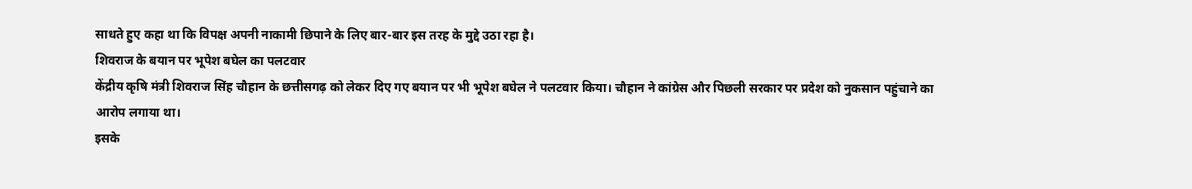साधते हुए कहा था कि विपक्ष अपनी नाकामी छिपाने के लिए बार-बार इस तरह के मुद्दे उठा रहा है।
शिवराज के बयान पर भूपेश बघेल का पलटवार
केंद्रीय कृषि मंत्री शिवराज सिंह चौहान के छत्तीसगढ़ को लेकर दिए गए बयान पर भी भूपेश बघेल ने पलटवार किया। चौहान ने कांग्रेस और पिछली सरकार पर प्रदेश को नुकसान पहुंचाने का आरोप लगाया था।
इसके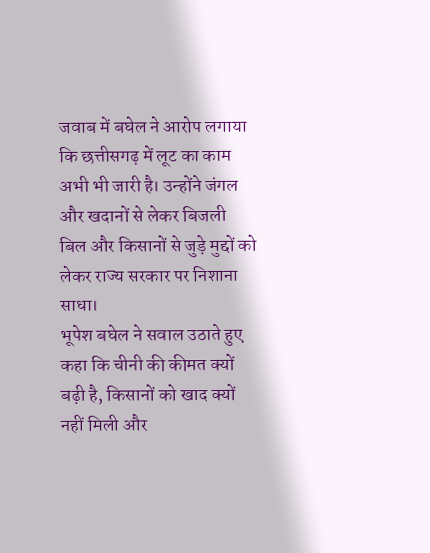जवाब में बघेल ने आरोप लगाया कि छत्तीसगढ़ में लूट का काम अभी भी जारी है। उन्होंने जंगल और खदानों से लेकर बिजली बिल और किसानों से जुड़े मुद्दों को लेकर राज्य सरकार पर निशाना साधा।
भूपेश बघेल ने सवाल उठाते हुए कहा कि चीनी की कीमत क्यों बढ़ी है, किसानों को खाद क्यों नहीं मिली और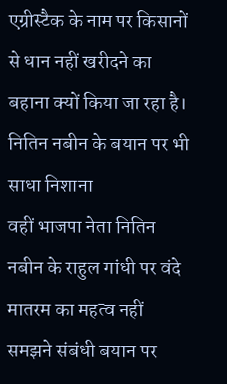एग्रीस्टैक के नाम पर किसानों से धान नहीं खरीदने का बहाना क्यों किया जा रहा है।
नितिन नबीन के बयान पर भी साधा निशाना
वहीं भाजपा नेता नितिन नबीन के राहुल गांधी पर वंदे मातरम का महत्व नहीं समझने संबंधी बयान पर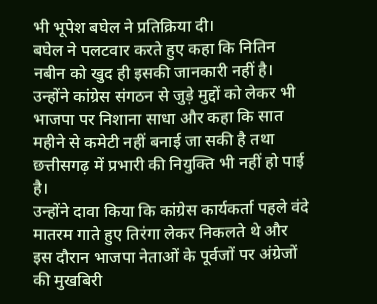भी भूपेश बघेल ने प्रतिक्रिया दी।
बघेल ने पलटवार करते हुए कहा कि नितिन नबीन को खुद ही इसकी जानकारी नहीं है। उन्होंने कांग्रेस संगठन से जुड़े मुद्दों को लेकर भी भाजपा पर निशाना साधा और कहा कि सात महीने से कमेटी नहीं बनाई जा सकी है तथा छत्तीसगढ़ में प्रभारी की नियुक्ति भी नहीं हो पाई है।
उन्होंने दावा किया कि कांग्रेस कार्यकर्ता पहले वंदे मातरम गाते हुए तिरंगा लेकर निकलते थे और इस दौरान भाजपा नेताओं के पूर्वजों पर अंग्रेजों की मुखबिरी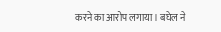करने का आरोप लगाया। बघेल ने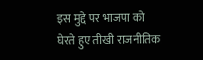इस मुद्दे पर भाजपा को घेरते हुए तीखी राजनीतिक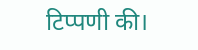टिप्पणी की।